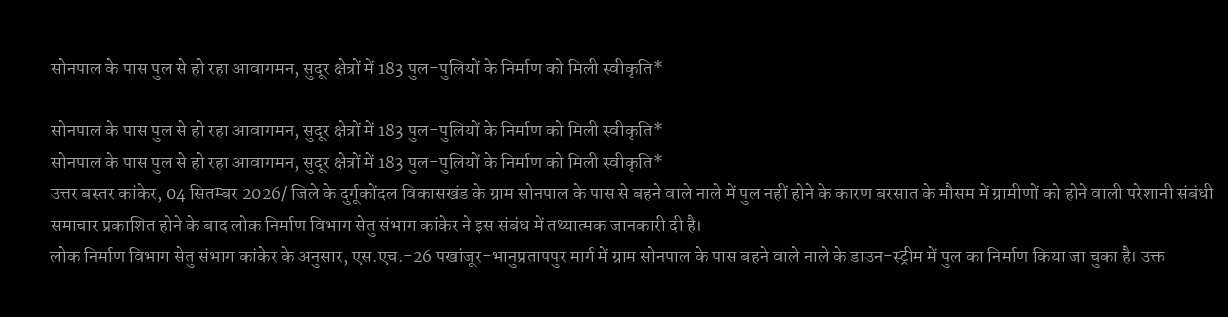सोनपाल के पास पुल से हो रहा आवागमन, सुदूर क्षेत्रों में 183 पुल-पुलियों के निर्माण को मिली स्वीकृति*

सोनपाल के पास पुल से हो रहा आवागमन, सुदूर क्षेत्रों में 183 पुल-पुलियों के निर्माण को मिली स्वीकृति*
सोनपाल के पास पुल से हो रहा आवागमन, सुदूर क्षेत्रों में 183 पुल-पुलियों के निर्माण को मिली स्वीकृति*
उत्तर बस्तर कांकेर, 04 सितम्बर 2026/ जिले के दुर्गूकोंदल विकासखंड के ग्राम सोनपाल के पास से बहने वाले नाले में पुल नहीं होने के कारण बरसात के मौसम में ग्रामीणों को होने वाली परेशानी संबंधी समाचार प्रकाशित होने के बाद लोक निर्माण विभाग सेतु संभाग कांकेर ने इस संबंध में तथ्यात्मक जानकारी दी है।
लोक निर्माण विभाग सेतु संभाग कांकेर के अनुसार, एस.एच.-26 पखांजूर-भानुप्रतापपुर मार्ग में ग्राम सोनपाल के पास बहने वाले नाले के डाउन-स्ट्रीम में पुल का निर्माण किया जा चुका है। उक्त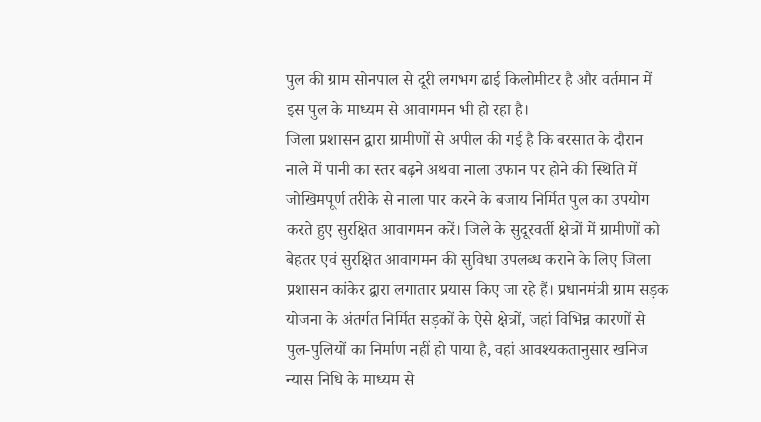पुल की ग्राम सोनपाल से दूरी लगभग ढाई किलोमीटर है और वर्तमान में इस पुल के माध्यम से आवागमन भी हो रहा है।
जिला प्रशासन द्वारा ग्रामीणों से अपील की गई है कि बरसात के दौरान नाले में पानी का स्तर बढ़ने अथवा नाला उफान पर होने की स्थिति में जोखिमपूर्ण तरीके से नाला पार करने के बजाय निर्मित पुल का उपयोग करते हुए सुरक्षित आवागमन करें। जिले के सुदूरवर्ती क्षेत्रों में ग्रामीणों को बेहतर एवं सुरक्षित आवागमन की सुविधा उपलब्ध कराने के लिए जिला प्रशासन कांकेर द्वारा लगातार प्रयास किए जा रहे हैं। प्रधानमंत्री ग्राम सड़क योजना के अंतर्गत निर्मित सड़कों के ऐसे क्षेत्रों, जहां विभिन्न कारणों से पुल-पुलियों का निर्माण नहीं हो पाया है, वहां आवश्यकतानुसार खनिज न्यास निधि के माध्यम से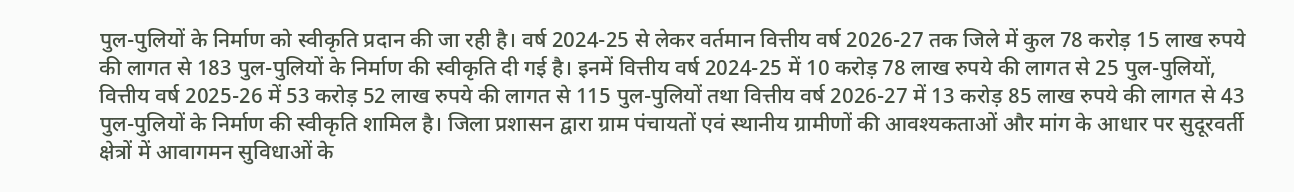पुल-पुलियों के निर्माण को स्वीकृति प्रदान की जा रही है। वर्ष 2024-25 से लेकर वर्तमान वित्तीय वर्ष 2026-27 तक जिले में कुल 78 करोड़ 15 लाख रुपये की लागत से 183 पुल-पुलियों के निर्माण की स्वीकृति दी गई है। इनमें वित्तीय वर्ष 2024-25 में 10 करोड़ 78 लाख रुपये की लागत से 25 पुल-पुलियों, वित्तीय वर्ष 2025-26 में 53 करोड़ 52 लाख रुपये की लागत से 115 पुल-पुलियों तथा वित्तीय वर्ष 2026-27 में 13 करोड़ 85 लाख रुपये की लागत से 43 पुल-पुलियों के निर्माण की स्वीकृति शामिल है। जिला प्रशासन द्वारा ग्राम पंचायतों एवं स्थानीय ग्रामीणों की आवश्यकताओं और मांग के आधार पर सुदूरवर्ती क्षेत्रों में आवागमन सुविधाओं के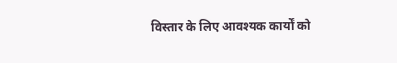विस्तार के लिए आवश्यक कार्यों को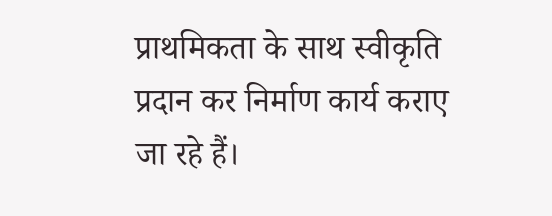प्राथमिकता के साथ स्वीकृति प्रदान कर निर्माण कार्य कराए जा रहे हैं।